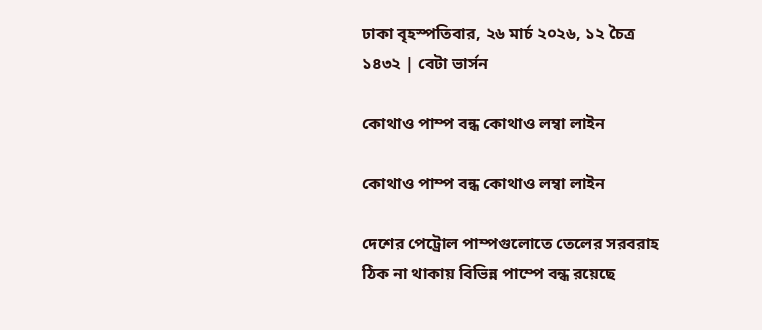ঢাকা বৃহস্পতিবার, ২৬ মার্চ ২০২৬, ১২ চৈত্র ১৪৩২ | বেটা ভার্সন

কোথাও পাম্প বন্ধ কোথাও লম্বা লাইন

কোথাও পাম্প বন্ধ কোথাও লম্বা লাইন

দেশের পেট্রোল পাম্পগুলোতে তেলের সরবরাহ ঠিক না থাকায় বিভিন্ন পাম্পে বন্ধ রয়েছে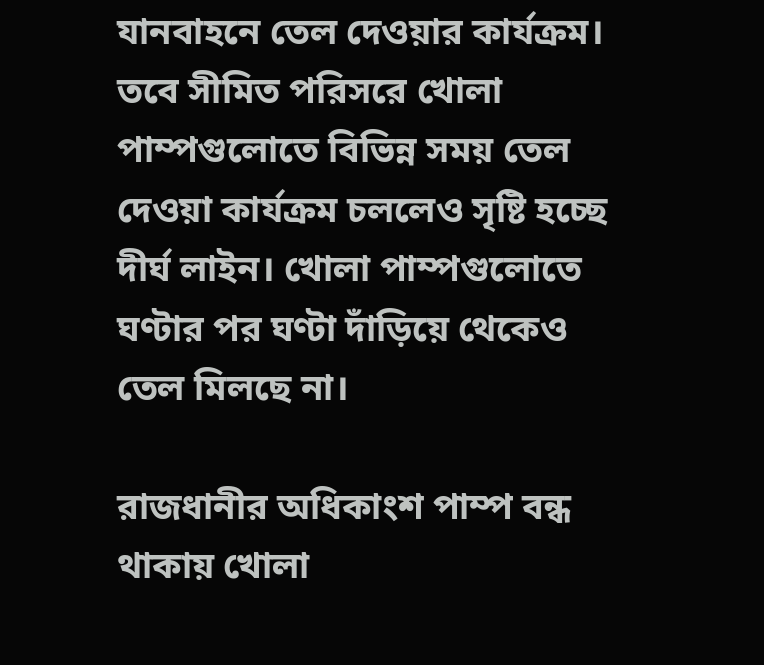যানবাহনে তেল দেওয়ার কার্যক্রম। তবে সীমিত পরিসরে খোলা পাম্পগুলোতে বিভিন্ন সময় তেল দেওয়া কার্যক্রম চললেও সৃষ্টি হচ্ছে দীর্ঘ লাইন। খোলা পাম্পগুলোতে ঘণ্টার পর ঘণ্টা দাঁড়িয়ে থেকেও তেল মিলছে না।

রাজধানীর অধিকাংশ পাম্প বন্ধ থাকায় খোলা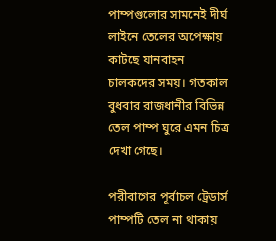পাম্পগুলোর সামনেই দীর্ঘ লাইনে তেলের অপেক্ষায় কাটছে যানবাহন চালকদের সময়। গতকাল বুধবার রাজধানীর বিভিন্ন তেল পাম্প ঘুরে এমন চিত্র দেখা গেছে।

পরীবাগের পূর্বাচল ট্রেডার্স পাম্পটি তেল না থাকায়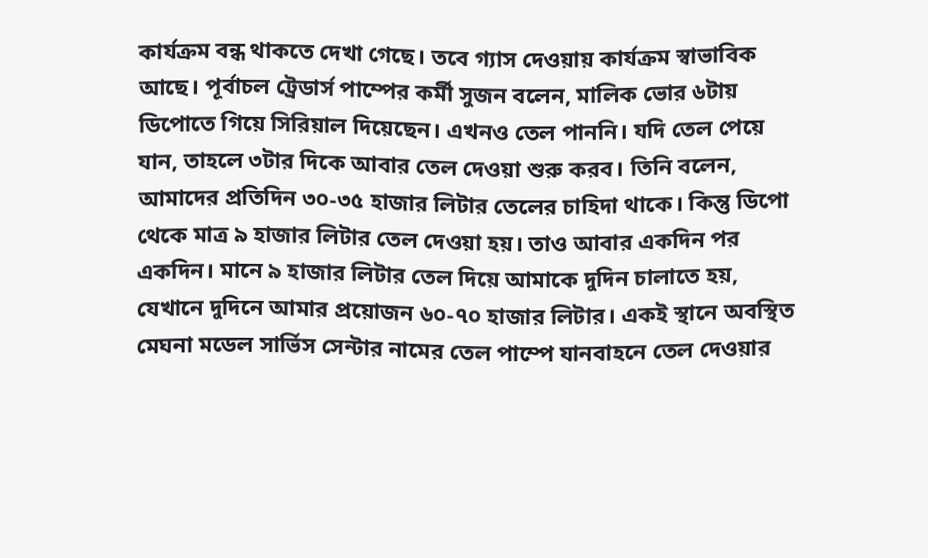কার্যক্রম বন্ধ থাকতে দেখা গেছে। তবে গ্যাস দেওয়ায় কার্যক্রম স্বাভাবিক আছে। পূর্বাচল ট্রেডার্স পাম্পের কর্মী সুজন বলেন, মালিক ভোর ৬টায় ডিপোতে গিয়ে সিরিয়াল দিয়েছেন। এখনও তেল পাননি। যদি তেল পেয়ে যান, তাহলে ৩টার দিকে আবার তেল দেওয়া শুরু করব। তিনি বলেন, আমাদের প্রতিদিন ৩০-৩৫ হাজার লিটার তেলের চাহিদা থাকে। কিন্তু ডিপো থেকে মাত্র ৯ হাজার লিটার তেল দেওয়া হয়। তাও আবার একদিন পর একদিন। মানে ৯ হাজার লিটার তেল দিয়ে আমাকে দুদিন চালাতে হয়, যেখানে দুদিনে আমার প্রয়োজন ৬০-৭০ হাজার লিটার। একই স্থানে অবস্থিত মেঘনা মডেল সার্ভিস সেন্টার নামের তেল পাম্পে যানবাহনে তেল দেওয়ার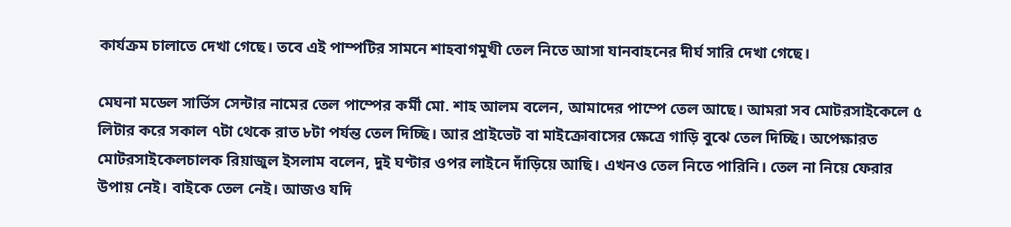কার্যক্রম চালাতে দেখা গেছে। তবে এই পাম্পটির সামনে শাহবাগমুখী তেল নিতে আসা যানবাহনের দীর্ঘ সারি দেখা গেছে।

মেঘনা মডেল সার্ভিস সেন্টার নামের তেল পাম্পের কর্মী মো. শাহ আলম বলেন, আমাদের পাম্পে তেল আছে। আমরা সব মোটরসাইকেলে ৫ লিটার করে সকাল ৭টা থেকে রাত ৮টা পর্যন্ত তেল দিচ্ছি। আর প্রাইভেট বা মাইক্রোবাসের ক্ষেত্রে গাড়ি বুঝে তেল দিচ্ছি। অপেক্ষারত মোটরসাইকেলচালক রিয়াজুল ইসলাম বলেন, দুই ঘণ্টার ওপর লাইনে দাঁড়িয়ে আছি। এখনও তেল নিতে পারিনি। তেল না নিয়ে ফেরার উপায় নেই। বাইকে তেল নেই। আজও যদি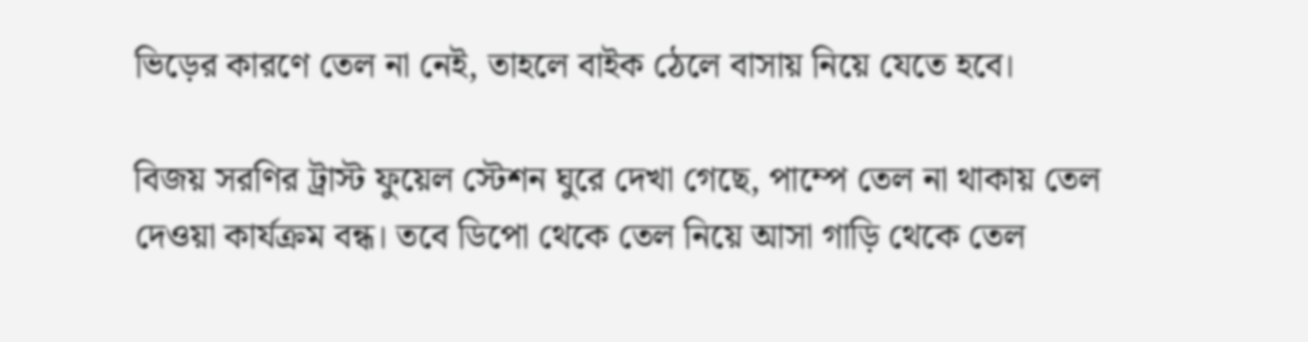ভিড়ের কারণে তেল না নেই, তাহলে বাইক ঠেলে বাসায় নিয়ে যেতে হবে।

বিজয় সরণির ট্রাস্ট ফুয়েল স্টেশন ঘুরে দেখা গেছে, পাম্পে তেল না থাকায় তেল দেওয়া কার্যক্রম বন্ধ। তবে ডিপো থেকে তেল নিয়ে আসা গাড়ি থেকে তেল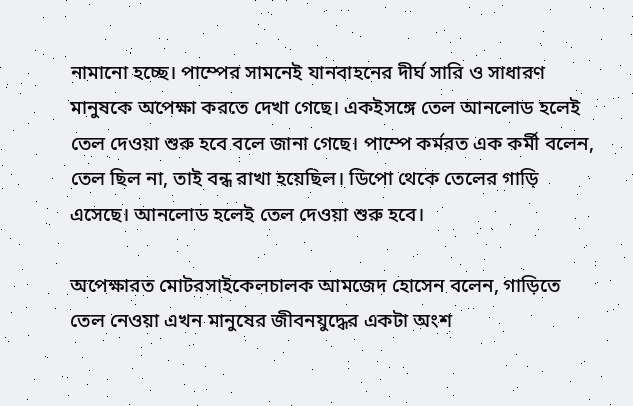নামানো হচ্ছে। পাম্পের সামনেই যানবাহনের দীর্ঘ সারি ও সাধারণ মানুষকে অপেক্ষা করতে দেখা গেছে। একইসঙ্গে তেল আনলোড হলেই তেল দেওয়া শুরু হবে বলে জানা গেছে। পাম্পে কর্মরত এক কর্মী বলেন, তেল ছিল না, তাই বন্ধ রাখা হয়েছিল। ডিপো থেকে তেলের গাড়ি এসেছে। আনলোড হলেই তেল দেওয়া শুরু হবে।

অপেক্ষারত মোটরসাইকেলচালক আমজেদ হোসেন বলেন, গাড়িতে তেল নেওয়া এখন মানুষের জীবনযুদ্ধের একটা অংশ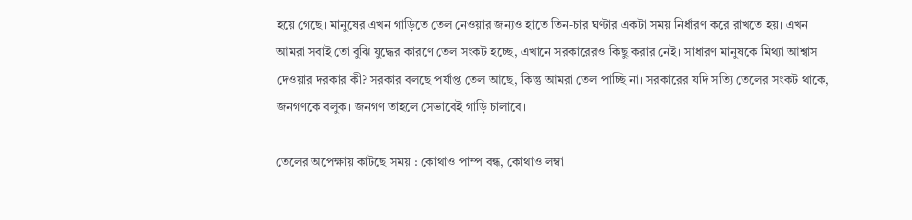হয়ে গেছে। মানুষের এখন গাড়িতে তেল নেওয়ার জন্যও হাতে তিন-চার ঘণ্টার একটা সময় নির্ধারণ করে রাখতে হয়। এখন আমরা সবাই তো বুঝি যুদ্ধের কারণে তেল সংকট হচ্ছে, এখানে সরকারেরও কিছু করার নেই। সাধারণ মানুষকে মিথ্যা আশ্বাস দেওয়ার দরকার কী? সরকার বলছে পর্যাপ্ত তেল আছে, কিন্তু আমরা তেল পাচ্ছি না। সরকারের যদি সত্যি তেলের সংকট থাকে, জনগণকে বলুক। জনগণ তাহলে সেভাবেই গাড়ি চালাবে।

তেলের অপেক্ষায় কাটছে সময় : কোথাও পাম্প বন্ধ, কোথাও লম্বা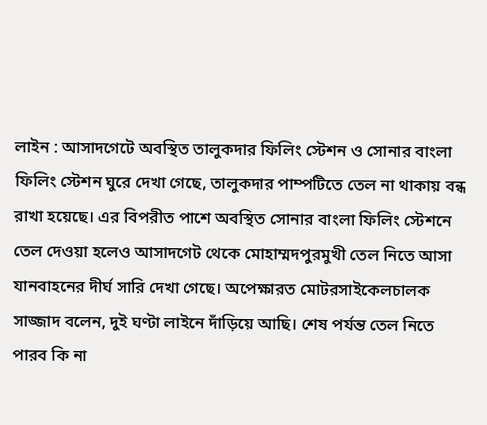লাইন : আসাদগেটে অবস্থিত তালুকদার ফিলিং স্টেশন ও সোনার বাংলা ফিলিং স্টেশন ঘুরে দেখা গেছে, তালুকদার পাম্পটিতে তেল না থাকায় বন্ধ রাখা হয়েছে। এর বিপরীত পাশে অবস্থিত সোনার বাংলা ফিলিং স্টেশনে তেল দেওয়া হলেও আসাদগেট থেকে মোহাম্মদপুরমুখী তেল নিতে আসা যানবাহনের দীর্ঘ সারি দেখা গেছে। অপেক্ষারত মোটরসাইকেলচালক সাজ্জাদ বলেন, দুই ঘণ্টা লাইনে দাঁড়িয়ে আছি। শেষ পর্যন্ত তেল নিতে পারব কি না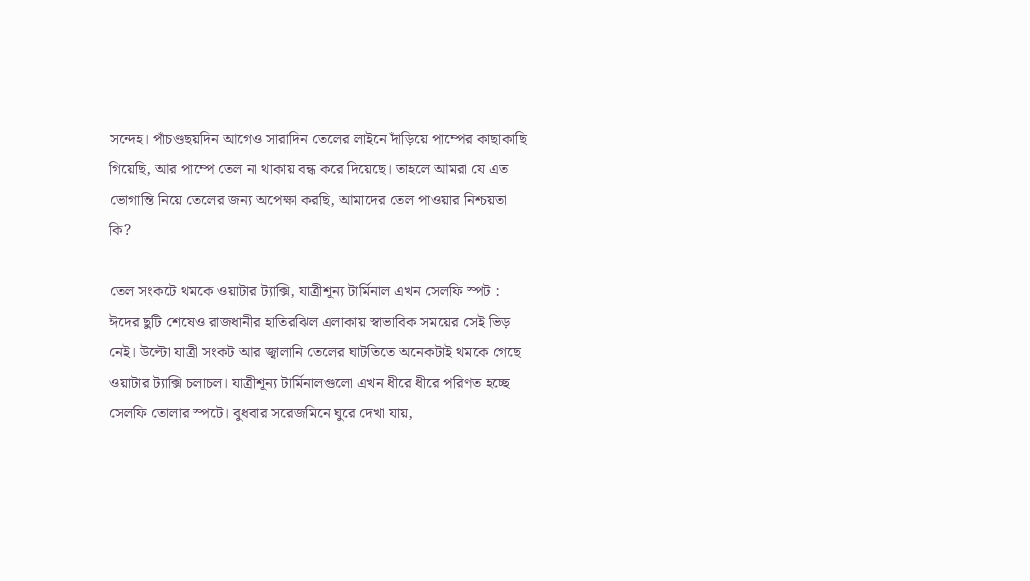সন্দেহ। পাঁচণ্ডছয়দিন আগেও সারাদিন তেলের লাইনে দাঁড়িয়ে পাম্পের কাছাকাছি গিয়েছি, আর পাম্পে তেল না থাকায় বন্ধ করে দিয়েছে। তাহলে আমরা যে এত ভোগান্তি নিয়ে তেলের জন্য অপেক্ষা করছি, আমাদের তেল পাওয়ার নিশ্চয়তা কি?

তেল সংকটে থমকে ওয়াটার ট্যাক্সি, যাত্রীশূন্য টার্মিনাল এখন সেলফি স্পট : ঈদের ছুটি শেষেও রাজধানীর হাতিরঝিল এলাকায় স্বাভাবিক সময়ের সেই ভিড় নেই। উল্টো যাত্রী সংকট আর জ্বালানি তেলের ঘাটতিতে অনেকটাই থমকে গেছে ওয়াটার ট্যাক্সি চলাচল। যাত্রীশূন্য টার্মিনালগুলো এখন ধীরে ধীরে পরিণত হচ্ছে সেলফি তোলার স্পটে। বুধবার সরেজমিনে ঘুরে দেখা যায়,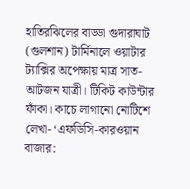হাতিরঝিলের বাড্ডা গুদারাঘাট (গুলশান) টার্মিনালে ওয়াটার ট্যাক্সির অপেক্ষায় মাত্র সাত-আটজন যাত্রী। টিকিট কাউন্টার ফাঁকা। কাচে লাগানো নোটিশে লেখা- ‘এফডিসি-কারওয়ান বাজার: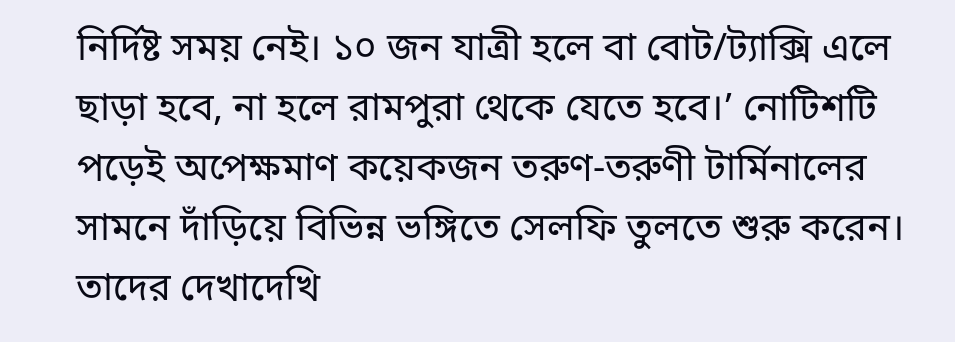নির্দিষ্ট সময় নেই। ১০ জন যাত্রী হলে বা বোট/ট্যাক্সি এলে ছাড়া হবে, না হলে রামপুরা থেকে যেতে হবে।’ নোটিশটি পড়েই অপেক্ষমাণ কয়েকজন তরুণ-তরুণী টার্মিনালের সামনে দাঁড়িয়ে বিভিন্ন ভঙ্গিতে সেলফি তুলতে শুরু করেন। তাদের দেখাদেখি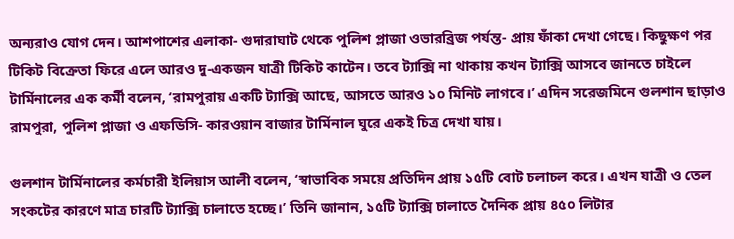অন্যরাও যোগ দেন। আশপাশের এলাকা- গুদারাঘাট থেকে পুলিশ প্লাজা ওভারব্রিজ পর্যন্ত- প্রায় ফাঁকা দেখা গেছে। কিছুক্ষণ পর টিকিট বিক্রেতা ফিরে এলে আরও দু-একজন যাত্রী টিকিট কাটেন। তবে ট্যাক্সি না থাকায় কখন ট্যাক্সি আসবে জানতে চাইলে টার্মিনালের এক কর্মী বলেন, ‘রামপুরায় একটি ট্যাক্সি আছে, আসতে আরও ১০ মিনিট লাগবে।’ এদিন সরেজমিনে গুলশান ছাড়াও রামপুরা, পুলিশ প্লাজা ও এফডিসি- কারওয়ান বাজার টার্মিনাল ঘুরে একই চিত্র দেখা যায়।

গুলশান টার্মিনালের কর্মচারী ইলিয়াস আলী বলেন, ‘স্বাভাবিক সময়ে প্রতিদিন প্রায় ১৫টি বোট চলাচল করে। এখন যাত্রী ও তেল সংকটের কারণে মাত্র চারটি ট্যাক্সি চালাতে হচ্ছে।’ তিনি জানান, ১৫টি ট্যাক্সি চালাতে দৈনিক প্রায় ৪৫০ লিটার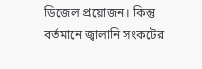ডিজেল প্রয়োজন। কিন্তু বর্তমানে জ্বালানি সংকটের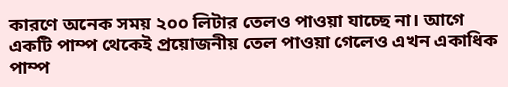কারণে অনেক সময় ২০০ লিটার তেলও পাওয়া যাচ্ছে না। আগে একটি পাম্প থেকেই প্রয়োজনীয় তেল পাওয়া গেলেও এখন একাধিক পাম্প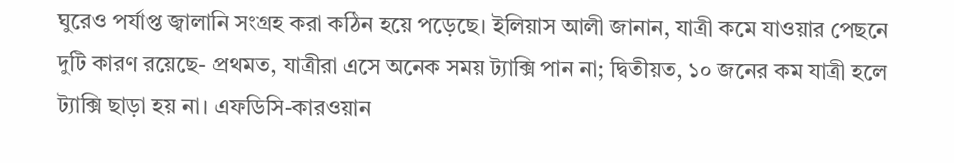ঘুরেও পর্যাপ্ত জ্বালানি সংগ্রহ করা কঠিন হয়ে পড়েছে। ইলিয়াস আলী জানান, যাত্রী কমে যাওয়ার পেছনে দুটি কারণ রয়েছে- প্রথমত, যাত্রীরা এসে অনেক সময় ট্যাক্সি পান না; দ্বিতীয়ত, ১০ জনের কম যাত্রী হলে ট্যাক্সি ছাড়া হয় না। এফডিসি-কারওয়ান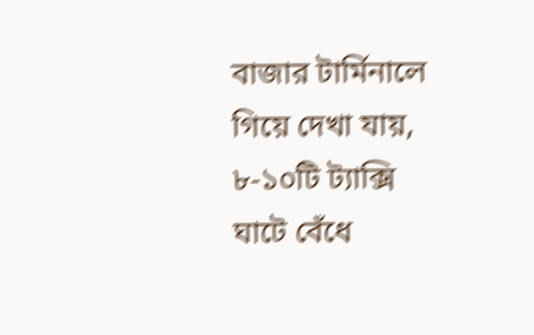বাজার টার্মিনালে গিয়ে দেখা যায়, ৮-১০টি ট্যাক্সি ঘাটে বেঁধে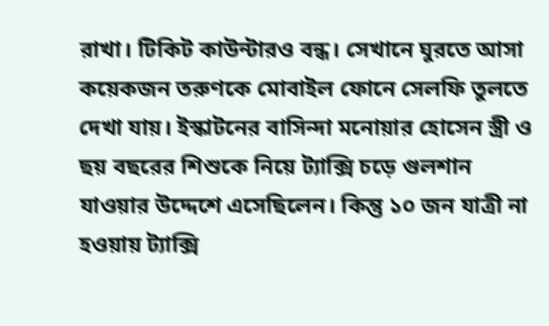রাখা। টিকিট কাউন্টারও বন্ধ। সেখানে ঘুরতে আসা কয়েকজন তরুণকে মোবাইল ফোনে সেলফি তুলতে দেখা যায়। ইস্কাটনের বাসিন্দা মনোয়ার হোসেন স্ত্রী ও ছয় বছরের শিশুকে নিয়ে ট্যাক্সি চড়ে গুলশান যাওয়ার উদ্দেশে এসেছিলেন। কিন্তু ১০ জন যাত্রী না হওয়ায় ট্যাক্সি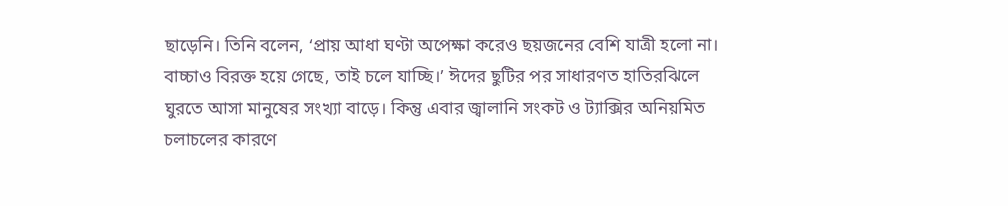ছাড়েনি। তিনি বলেন, ‘প্রায় আধা ঘণ্টা অপেক্ষা করেও ছয়জনের বেশি যাত্রী হলো না। বাচ্চাও বিরক্ত হয়ে গেছে, তাই চলে যাচ্ছি।’ ঈদের ছুটির পর সাধারণত হাতিরঝিলে ঘুরতে আসা মানুষের সংখ্যা বাড়ে। কিন্তু এবার জ্বালানি সংকট ও ট্যাক্সির অনিয়মিত চলাচলের কারণে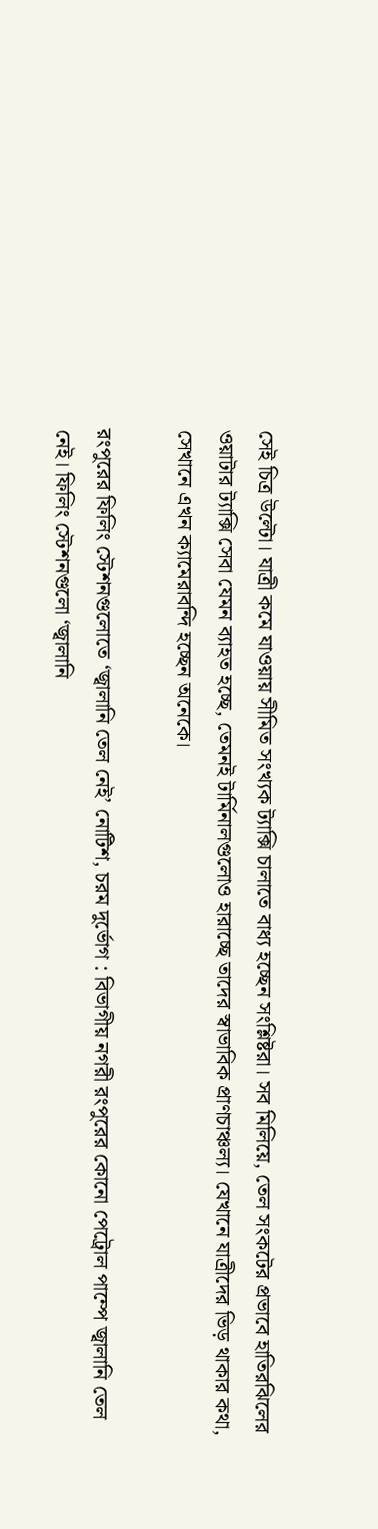সেই চিত্র উল্টো। যাত্রী কমে যাওয়ায় সীমিত সংখ্যক ট্যাক্সি চালাতে বাধ্য হচ্ছেন সংশ্লিষ্টরা। সব মিলিয়ে, তেল সংকটের প্রভাবে হাতিরঝিলের ওয়াটার ট্যাক্সি সেবা যেমন ব্যাহত হচ্ছে, তেমনই টার্মিনালগুলোও হারাচ্ছে তাদের স্বাভাবিক প্রাণচাঞ্চল্য। যেখানে যাত্রীদের ভিড় থাকার কথা, সেখানে এখন ক্যামেরাবন্দি হচ্ছেন অনেকে।

রংপুরের ফিলিং স্টেশনগুলোতে ‘জ্বালানি তেল নেই’ নোটিশ, চরম দুর্ভোগ : বিভাগীয় নগরী রংপুরের কোনো পেট্রোল পাম্পে জ্বালানি তেল নেই। ফিলিং স্টেশনগুলো ‘জ্বালানি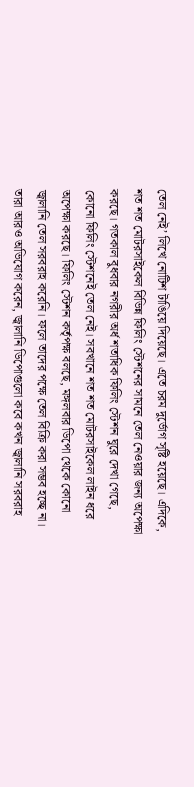তেল নেই’ লিখে নোটিশ টাঙিয়ে দিয়েছে। এতে চরম দুর্ভোগ সৃষ্টি হয়েছে। এদিকে, শত শত মোটরসাইকেল বিভিন্ন ফিলিং স্টেশনের সামনে তেল নেওয়ার জন্য অপেক্ষা করছে। গতকাল বুধবার নগরীর অর্ধ শতাধিক ফিলিং স্টেশন ঘুরে দেখা গেছে, কোনো ফিলিং স্টেশনেই তেল নেই। সবখানে শত শত মোটরসাইকেল লাইন ধরে অপেক্ষা করছে। ফিলিং স্টেশন কর্তৃপক্ষ বলছে, মঙ্গলবার ডিপো থেকে কোনো জ্বালানি তেল সরবরাহ করেনি। ফলে তাদের পক্ষে তেল বিক্রি করা সম্ভব হচ্ছে না। তারা আরও অভিযোগ করেন, জ্বালানি ডিপোগুলো কবে কখন জ্বালানি সরবরাহ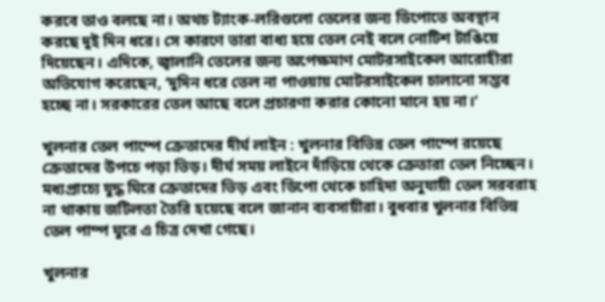করবে তাও বলছে না। অথচ ট্যাংক-লরিগুলো তেলের জন্য ডিপোতে অবস্থান করছে দুই দিন ধরে। সে কারণে তারা বাধ্য হয়ে তেল নেই বলে নোটিশ টাঙিয়ে দিয়েছেন। এদিকে, জ্বালানি তেলের জন্য অপেক্ষমাণ মোটরসাইকেল আরোহীরা অভিযোগ করেছেন, ‘দুদিন ধরে তেল না পাওয়ায় মোটরসাইকেল চালানো সম্ভব হচ্ছে না। সরকারের তেল আছে বলে প্রচারণা করার কোনো মানে হয় না।’

খুলনার তেল পাম্পে ক্রেতাদের দীর্ঘ লাইন : খুলনার বিভিন্ন তেল পাম্পে রয়েছে ক্রেতাদের উপচে পড়া ভিড়। দীর্ঘ সময় লাইনে দাঁড়িয়ে থেকে ক্রেতারা তেল নিচ্ছেন। মধ্যপ্রাচ্যে যুদ্ধ ঘিরে ক্রেতাদের ভিড় এবং ডিপো থেকে চাহিদা অনুযায়ী তেল সরবরাহ না থাকায় জটিলতা তৈরি হয়েছে বলে জানান ব্যবসায়ীরা। বুধবার খুলনার বিভিন্ন তেল পাম্প ঘুরে এ চিত্র দেখা গেছে।

খুলনার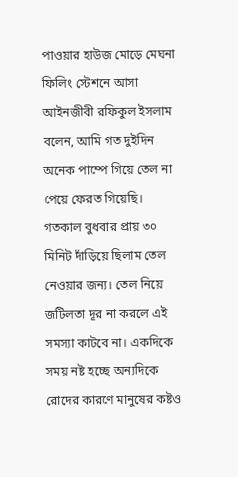পাওয়ার হাউজ মোড়ে মেঘনা ফিলিং স্টেশনে আসা আইনজীবী রফিকুল ইসলাম বলেন, আমি গত দুইদিন অনেক পাম্পে গিয়ে তেল না পেয়ে ফেরত গিয়েছি। গতকাল বুধবার প্রায় ৩০ মিনিট দাঁড়িয়ে ছিলাম তেল নেওয়ার জন্য। তেল নিয়ে জটিলতা দূর না করলে এই সমস্যা কাটবে না। একদিকে সময় নষ্ট হচ্ছে অন্যদিকে রোদের কারণে মানুষের কষ্টও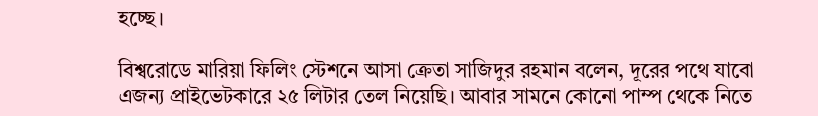হচ্ছে।

বিশ্বরোডে মারিয়া ফিলিং স্টেশনে আসা ক্রেতা সাজিদুর রহমান বলেন, দূরের পথে যাবো এজন্য প্রাইভেটকারে ২৫ লিটার তেল নিয়েছি। আবার সামনে কোনো পাম্প থেকে নিতে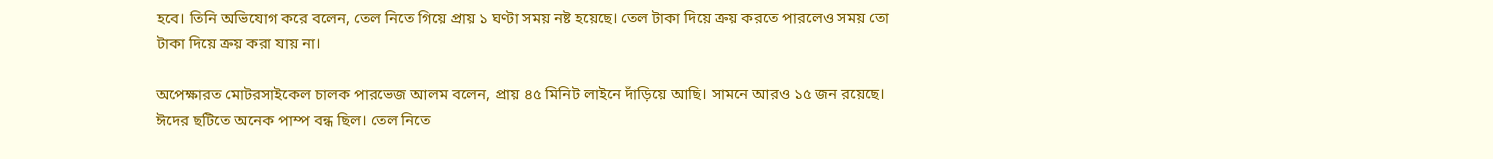হবে। তিনি অভিযোগ করে বলেন, তেল নিতে গিয়ে প্রায় ১ ঘণ্টা সময় নষ্ট হয়েছে। তেল টাকা দিয়ে ক্রয় করতে পারলেও সময় তো টাকা দিয়ে ক্রয় করা যায় না।

অপেক্ষারত মোটরসাইকেল চালক পারভেজ আলম বলেন, প্রায় ৪৫ মিনিট লাইনে দাঁড়িয়ে আছি। সামনে আরও ১৫ জন রয়েছে। ঈদের ছটিতে অনেক পাম্প বন্ধ ছিল। তেল নিতে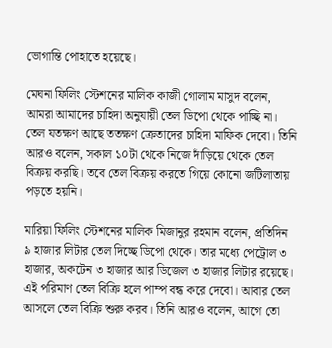ভোগান্তি পোহাতে হয়েছে।

মেঘনা ফিলিং স্টেশনের মালিক কাজী গোলাম মাসুদ বলেন, আমরা আমাদের চাহিদা অনুযায়ী তেল ডিপো থেকে পাচ্ছি না। তেল যতক্ষণ আছে ততক্ষণ ক্রেতাদের চাহিদা মাফিক দেবো। তিনি আরও বলেন, সকাল ১০টা থেকে নিজে দাঁড়িয়ে থেকে তেল বিক্রয় করছি। তবে তেল বিক্রয় করতে গিয়ে কোনো জটিলাতায় পড়তে হয়নি।

মারিয়া ফিলিং স্টেশনের মালিক মিজানুর রহমান বলেন, প্রতিদিন ৯ হাজার লিটার তেল দিচ্ছে ডিপো থেকে। তার মধ্যে পেট্রোল ৩ হাজার, অকটেন ৩ হাজার আর ডিজেল ৩ হাজার লিটার রয়েছে। এই পরিমাণ তেল বিক্রি হলে পাম্প বন্ধ করে দেবো। আবার তেল আসলে তেল বিক্রি শুরু করব। তিনি আরও বলেন, আগে তো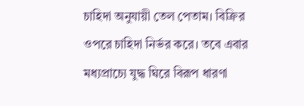চাহিদা অনুযায়ী তেল পেতাম। বিক্রির ওপরে চাহিদা নির্ভর করে। তবে এবার মধ্যপ্রাচ্যে যুদ্ধ ঘিরে বিরূপ ধারণা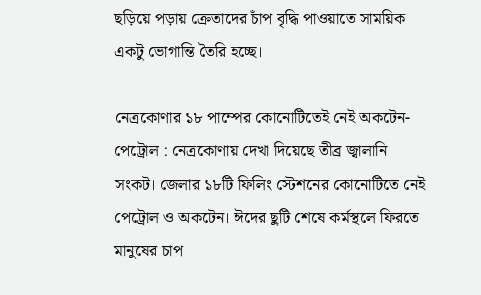ছড়িয়ে পড়ায় ক্রেতাদের চাঁপ বৃদ্ধি পাওয়াতে সাময়িক একটু ভোগান্তি তৈরি হচ্ছে।

নেত্রকোণার ১৮ পাম্পের কোনোটিতেই নেই অকটেন-পেট্রোল : নেত্রকোণায় দেখা দিয়েছে তীব্র জ্বালানি সংকট। জেলার ১৮টি ফিলিং স্টেশনের কোনোটিতে নেই পেট্রোল ও অকটেন। ঈদের ছুটি শেষে কর্মস্থলে ফিরতে মানুষের চাপ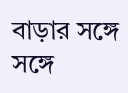বাড়ার সঙ্গে সঙ্গে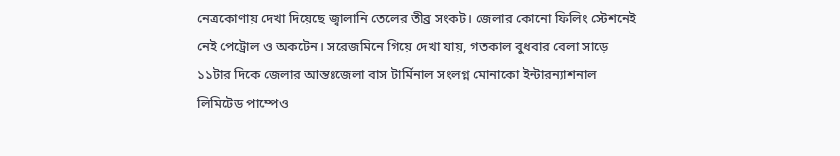নেত্রকোণায় দেখা দিয়েছে জ্বালানি তেলের তীব্র সংকট। জেলার কোনো ফিলিং স্টেশনেই নেই পেট্রোল ও অকটেন। সরেজমিনে গিয়ে দেখা যায়, গতকাল বুধবার বেলা সাড়ে ১১টার দিকে জেলার আন্তঃজেলা বাস টার্মিনাল সংলগ্ন মোনাকো ইন্টারন্যাশনাল লিমিটেড পাম্পেও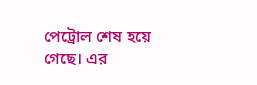পেট্রোল শেষ হয়ে গেছে। এর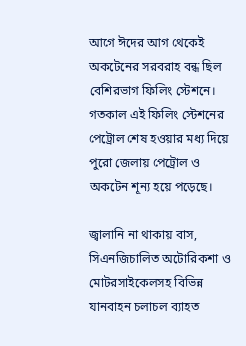আগে ঈদের আগ থেকেই অকটেনের সরবরাহ বন্ধ ছিল বেশিরভাগ ফিলিং স্টেশনে। গতকাল এই ফিলিং স্টেশনের পেট্রোল শেষ হওয়ার মধ্য দিয়ে পুরো জেলায় পেট্রোল ও অকটেন শূন্য হয়ে পড়েছে।

জ্বালানি না থাকায় বাস, সিএনজিচালিত অটোরিকশা ও মোটরসাইকেলসহ বিভিন্ন যানবাহন চলাচল ব্যাহত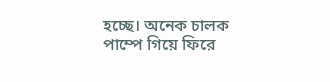হচ্ছে। অনেক চালক পাম্পে গিয়ে ফিরে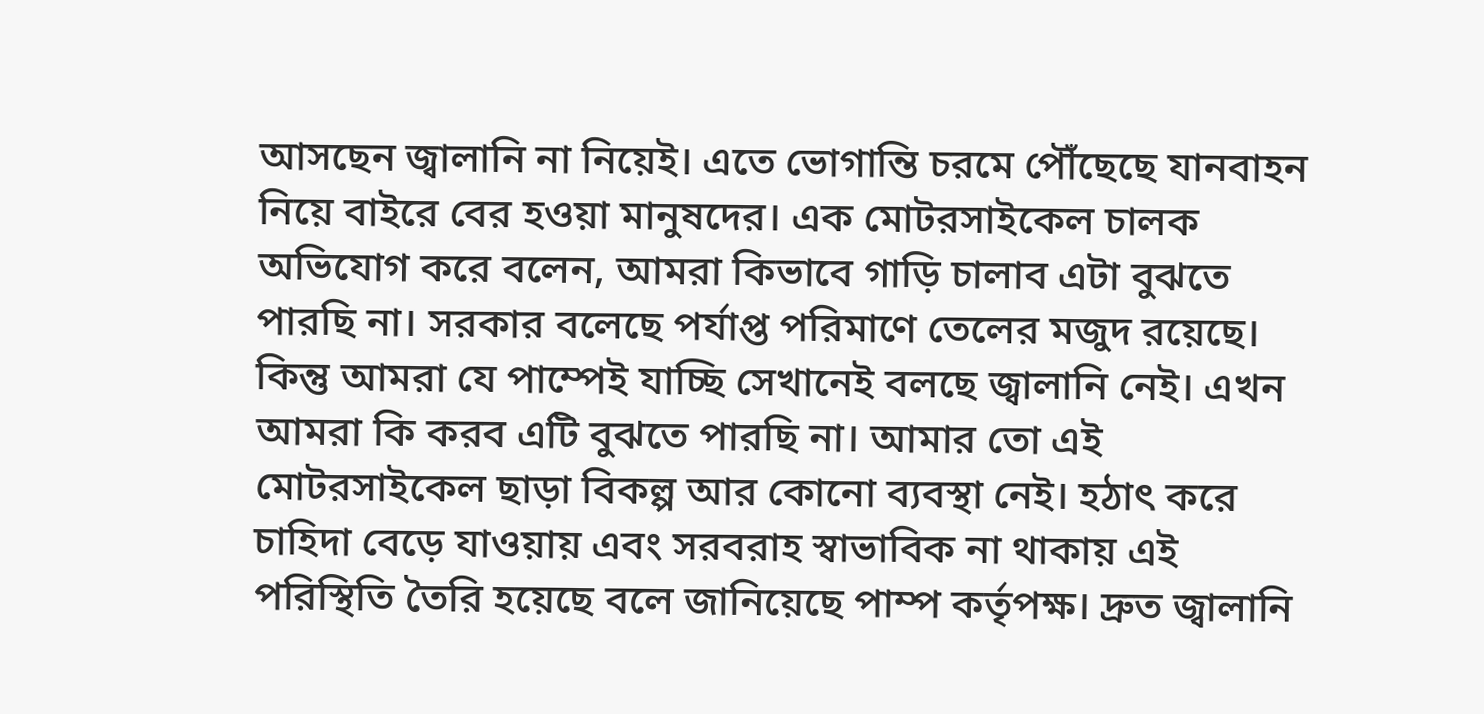আসছেন জ্বালানি না নিয়েই। এতে ভোগান্তি চরমে পৌঁছেছে যানবাহন নিয়ে বাইরে বের হওয়া মানুষদের। এক মোটরসাইকেল চালক অভিযোগ করে বলেন, আমরা কিভাবে গাড়ি চালাব এটা বুঝতে পারছি না। সরকার বলেছে পর্যাপ্ত পরিমাণে তেলের মজুদ রয়েছে। কিন্তু আমরা যে পাম্পেই যাচ্ছি সেখানেই বলছে জ্বালানি নেই। এখন আমরা কি করব এটি বুঝতে পারছি না। আমার তো এই মোটরসাইকেল ছাড়া বিকল্প আর কোনো ব্যবস্থা নেই। হঠাৎ করে চাহিদা বেড়ে যাওয়ায় এবং সরবরাহ স্বাভাবিক না থাকায় এই পরিস্থিতি তৈরি হয়েছে বলে জানিয়েছে পাম্প কর্তৃপক্ষ। দ্রুত জ্বালানি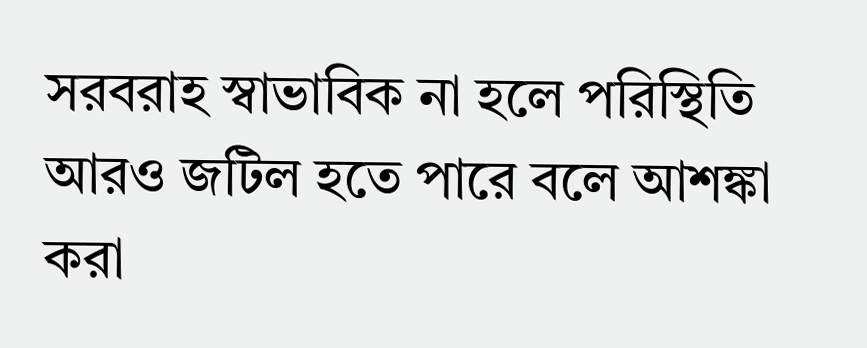সরবরাহ স্বাভাবিক না হলে পরিস্থিতি আরও জটিল হতে পারে বলে আশঙ্কা করা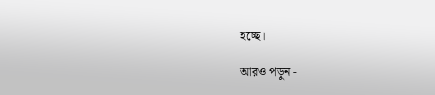হচ্ছে।

আরও পড়ুন -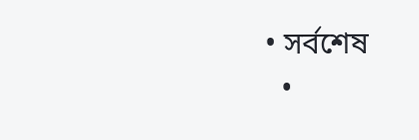• সর্বশেষ
  •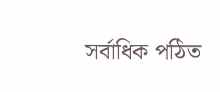সর্বাধিক পঠিত